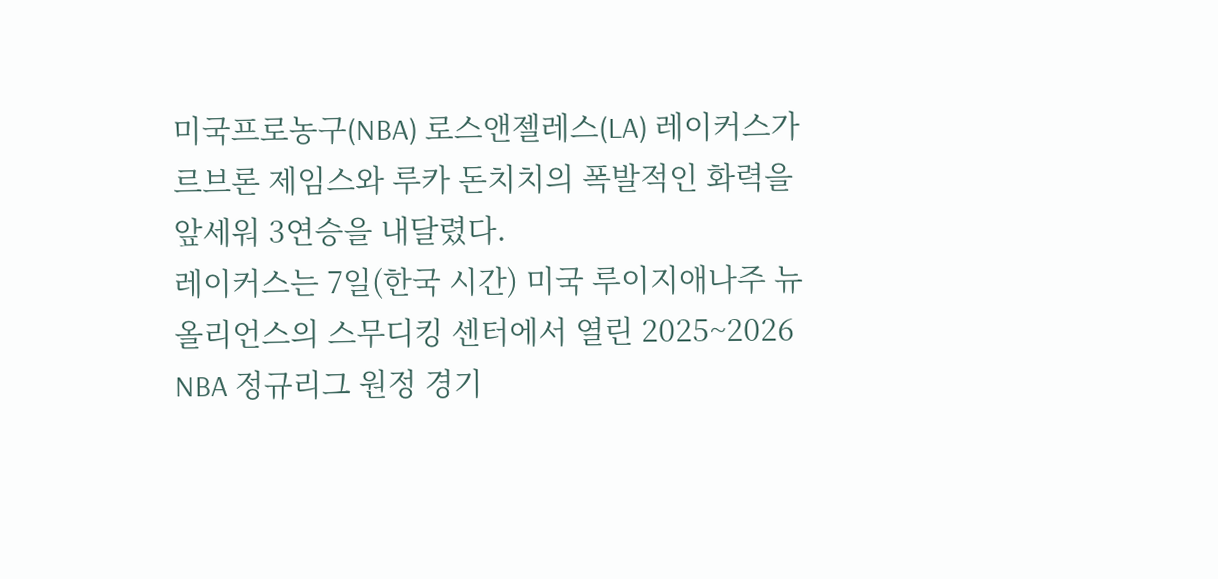미국프로농구(NBA) 로스앤젤레스(LA) 레이커스가 르브론 제임스와 루카 돈치치의 폭발적인 화력을 앞세워 3연승을 내달렸다.
레이커스는 7일(한국 시간) 미국 루이지애나주 뉴올리언스의 스무디킹 센터에서 열린 2025~2026 NBA 정규리그 원정 경기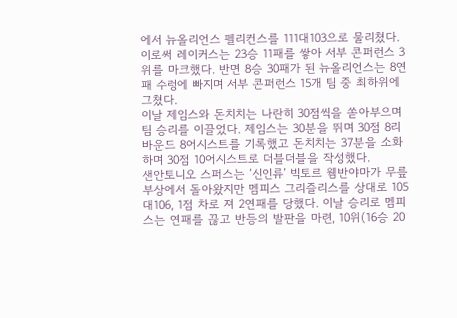에서 뉴올리언스 펠리컨스를 111대103으로 물리쳤다. 이로써 레이커스는 23승 11패를 쌓아 서부 콘퍼런스 3위를 마크했다. 반면 8승 30패가 된 뉴올리언스는 8연패 수렁에 빠지며 서부 콘퍼런스 15개 팀 중 최하위에 그쳤다.
이날 제임스와 돈치치는 나란히 30점씩을 쏟아부으며 팀 승리를 이끌었다. 제임스는 30분을 뛰며 30점 8리바운드 8어시스트를 기록했고 돈치치는 37분을 소화하며 30점 10어시스트로 더블더블을 작성했다.
샌안토니오 스퍼스는 ‘신인류’ 빅토르 웸반야마가 무릎 부상에서 돌아왔지만 멤피스 그리즐리스를 상대로 105대106, 1점 차로 져 2연패를 당했다. 이날 승리로 멤피스는 연패를 끊고 반등의 발판을 마련, 10위(16승 20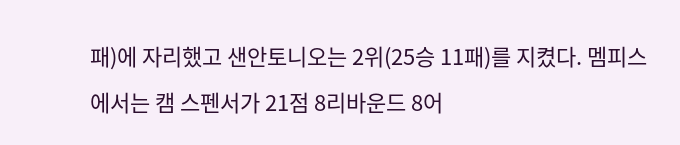패)에 자리했고 샌안토니오는 2위(25승 11패)를 지켰다. 멤피스에서는 캠 스펜서가 21점 8리바운드 8어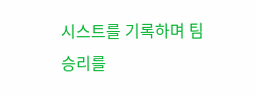시스트를 기록하며 팀 승리를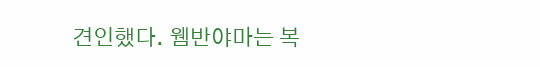견인했다. 웸반야마는 복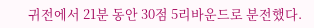귀전에서 21분 동안 30점 5리바운드로 분전했다.